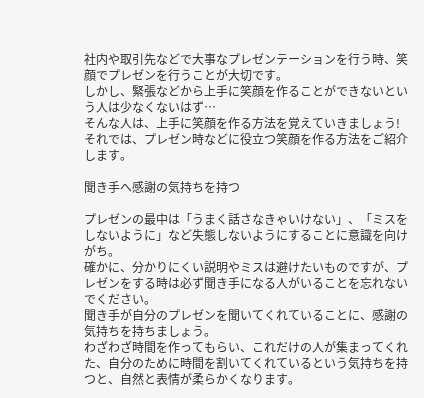社内や取引先などで大事なプレゼンテーションを行う時、笑顔でプレゼンを行うことが大切です。
しかし、緊張などから上手に笑顔を作ることができないという人は少なくないはず…
そんな人は、上手に笑顔を作る方法を覚えていきましょう!
それでは、プレゼン時などに役立つ笑顔を作る方法をご紹介します。

聞き手へ感謝の気持ちを持つ

プレゼンの最中は「うまく話さなきゃいけない」、「ミスをしないように」など失態しないようにすることに意識を向けがち。
確かに、分かりにくい説明やミスは避けたいものですが、プレゼンをする時は必ず聞き手になる人がいることを忘れないでください。
聞き手が自分のプレゼンを聞いてくれていることに、感謝の気持ちを持ちましょう。
わざわざ時間を作ってもらい、これだけの人が集まってくれた、自分のために時間を割いてくれているという気持ちを持つと、自然と表情が柔らかくなります。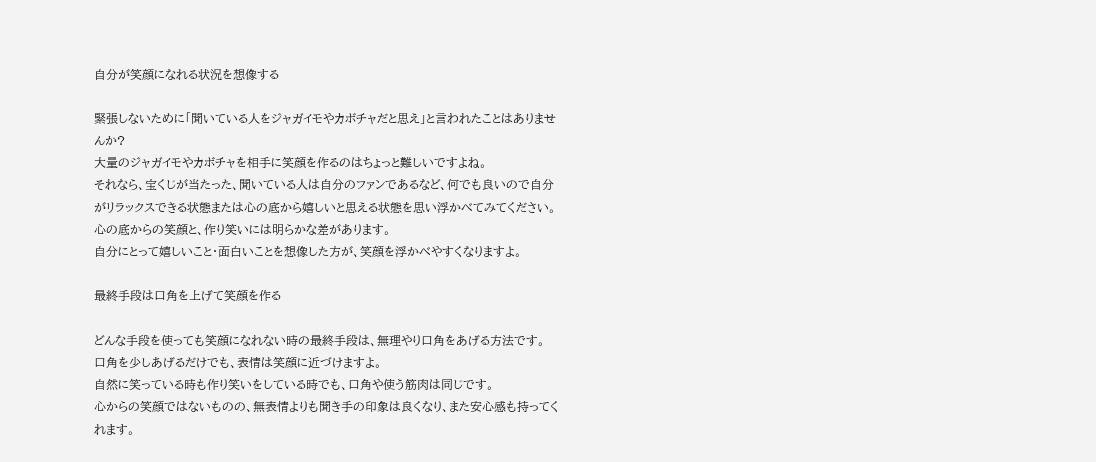自分が笑顔になれる状況を想像する

緊張しないために「聞いている人をジャガイモやカボチャだと思え」と言われたことはありませんか?
大量のジャガイモやカボチャを相手に笑顔を作るのはちょっと難しいですよね。
それなら、宝くじが当たった、聞いている人は自分のファンであるなど、何でも良いので自分がリラックスできる状態または心の底から嬉しいと思える状態を思い浮かべてみてください。
心の底からの笑顔と、作り笑いには明らかな差があります。
自分にとって嬉しいこと・面白いことを想像した方が、笑顔を浮かべやすくなりますよ。

最終手段は口角を上げて笑顔を作る

どんな手段を使っても笑顔になれない時の最終手段は、無理やり口角をあげる方法です。
口角を少しあげるだけでも、表情は笑顔に近づけますよ。
自然に笑っている時も作り笑いをしている時でも、口角や使う筋肉は同じです。
心からの笑顔ではないものの、無表情よりも聞き手の印象は良くなり、また安心感も持ってくれます。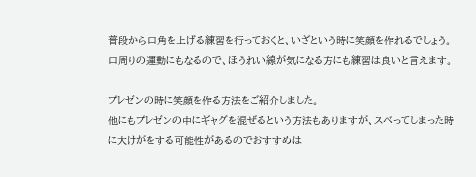普段から口角を上げる練習を行っておくと、いざという時に笑顔を作れるでしょう。
口周りの運動にもなるので、ほうれい線が気になる方にも練習は良いと言えます。

プレゼンの時に笑顔を作る方法をご紹介しました。
他にもプレゼンの中にギャグを混ぜるという方法もありますが、スベってしまった時に大けがをする可能性があるのでおすすめは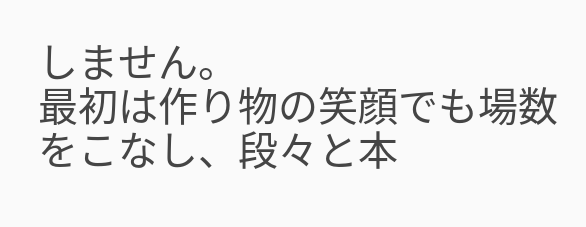しません。
最初は作り物の笑顔でも場数をこなし、段々と本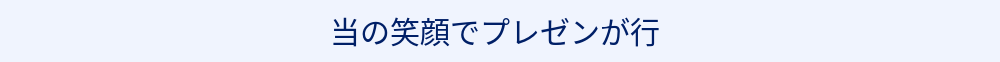当の笑顔でプレゼンが行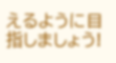えるように目指しましょう!